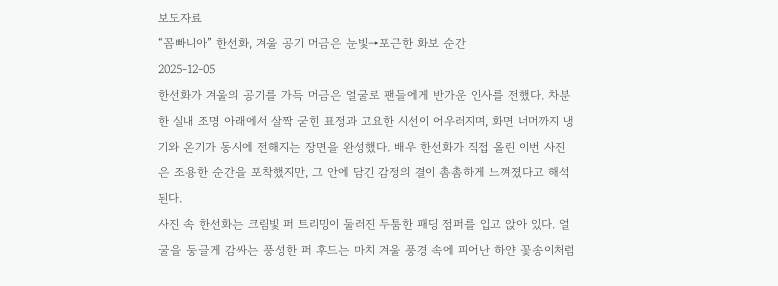보도자료
“꼼빠니아” 한선화, 겨울 공기 머금은 눈빛→포근한 화보 순간
2025-12-05
한선화가 겨울의 공기를 가득 머금은 얼굴로 팬들에게 반가운 인사를 전했다. 차분한 실내 조명 아래에서 살짝 굳힌 표정과 고요한 시선이 어우러지며, 화면 너머까지 냉기와 온기가 동시에 전해지는 장면을 완성했다. 배우 한선화가 직접 올린 이번 사진은 조용한 순간을 포착했지만, 그 안에 담긴 감정의 결이 촘촘하게 느껴졌다고 해석된다.
사진 속 한선화는 크림빛 퍼 트리밍이 둘러진 두툼한 패딩 점퍼를 입고 앉아 있다. 얼굴을 둥글게 감싸는 풍성한 퍼 후드는 마치 겨울 풍경 속에 피어난 하얀 꽃송이처럼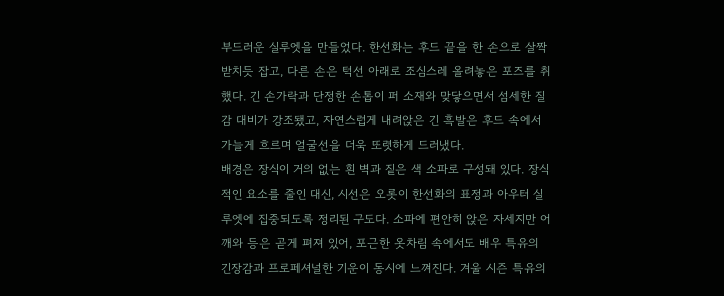부드러운 실루엣을 만들었다. 한선화는 후드 끝을 한 손으로 살짝 받치듯 잡고, 다른 손은 턱선 아래로 조심스레 올려놓은 포즈를 취했다. 긴 손가락과 단정한 손톱이 퍼 소재와 맞닿으면서 섬세한 질감 대비가 강조됐고, 자연스럽게 내려앉은 긴 흑발은 후드 속에서 가늘게 흐르며 얼굴선을 더욱 또렷하게 드러냈다.
배경은 장식이 거의 없는 흰 벽과 짙은 색 소파로 구성돼 있다. 장식적인 요소를 줄인 대신, 시선은 오롯이 한선화의 표정과 아우터 실루엣에 집중되도록 정리된 구도다. 소파에 편안히 앉은 자세지만 어깨와 등은 곧게 펴져 있어, 포근한 옷차림 속에서도 배우 특유의 긴장감과 프로페셔널한 기운이 동시에 느껴진다. 겨울 시즌 특유의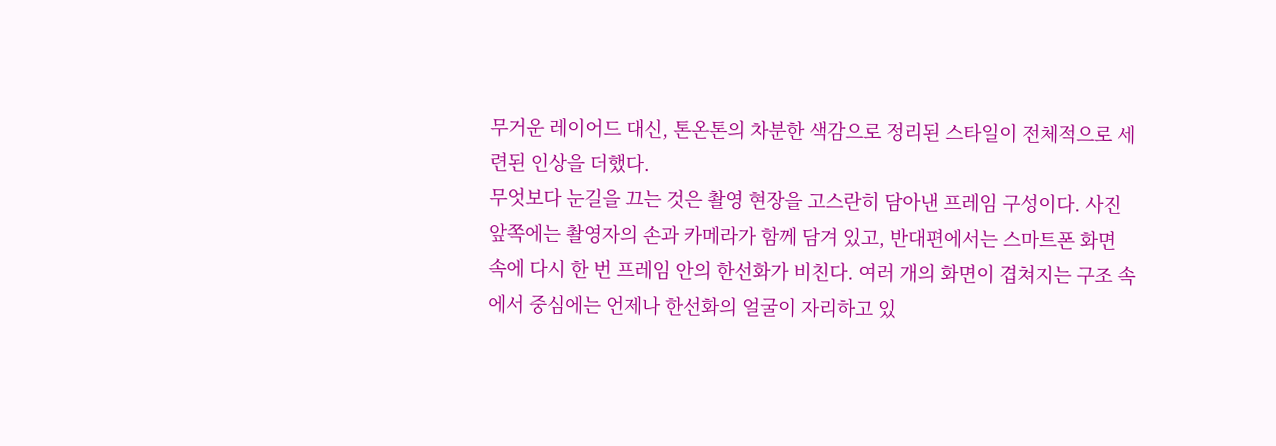무거운 레이어드 대신, 톤온톤의 차분한 색감으로 정리된 스타일이 전체적으로 세련된 인상을 더했다.
무엇보다 눈길을 끄는 것은 촬영 현장을 고스란히 담아낸 프레임 구성이다. 사진 앞쪽에는 촬영자의 손과 카메라가 함께 담겨 있고, 반대편에서는 스마트폰 화면 속에 다시 한 번 프레임 안의 한선화가 비친다. 여러 개의 화면이 겹쳐지는 구조 속에서 중심에는 언제나 한선화의 얼굴이 자리하고 있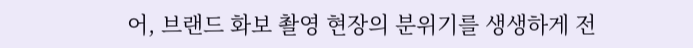어, 브랜드 화보 촬영 현장의 분위기를 생생하게 전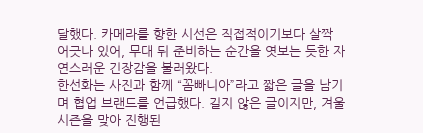달했다. 카메라를 향한 시선은 직접적이기보다 살짝 어긋나 있어, 무대 뒤 준비하는 순간을 엿보는 듯한 자연스러운 긴장감을 불러왔다.
한선화는 사진과 함께 “꼼빠니아”라고 짧은 글을 남기며 협업 브랜드를 언급했다. 길지 않은 글이지만, 겨울 시즌을 맞아 진행된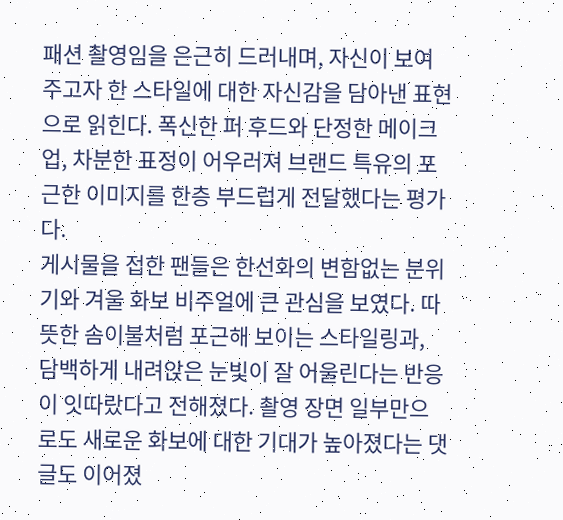패션 촬영임을 은근히 드러내며, 자신이 보여주고자 한 스타일에 대한 자신감을 담아낸 표현으로 읽힌다. 폭신한 퍼 후드와 단정한 메이크업, 차분한 표정이 어우러져 브랜드 특유의 포근한 이미지를 한층 부드럽게 전달했다는 평가다.
게시물을 접한 팬들은 한선화의 변함없는 분위기와 겨울 화보 비주얼에 큰 관심을 보였다. 따뜻한 솜이불처럼 포근해 보이는 스타일링과, 담백하게 내려앉은 눈빛이 잘 어울린다는 반응이 잇따랐다고 전해졌다. 촬영 장면 일부만으로도 새로운 화보에 대한 기대가 높아졌다는 댓글도 이어졌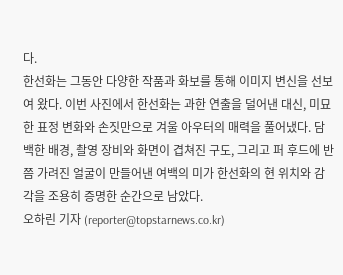다.
한선화는 그동안 다양한 작품과 화보를 통해 이미지 변신을 선보여 왔다. 이번 사진에서 한선화는 과한 연출을 덜어낸 대신, 미묘한 표정 변화와 손짓만으로 겨울 아우터의 매력을 풀어냈다. 담백한 배경, 촬영 장비와 화면이 겹쳐진 구도, 그리고 퍼 후드에 반쯤 가려진 얼굴이 만들어낸 여백의 미가 한선화의 현 위치와 감각을 조용히 증명한 순간으로 남았다.
오하린 기자 (reporter@topstarnews.co.kr)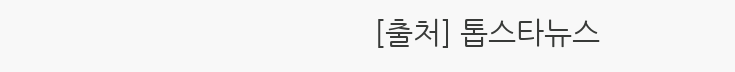[출처] 톱스타뉴스